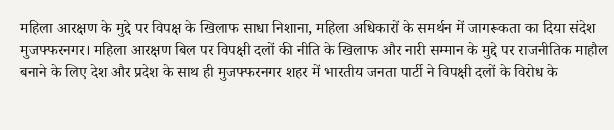महिला आरक्षण के मुद्दे पर विपक्ष के खिलाफ साधा निशाना, महिला अधिकारों के समर्थन में जागरूकता का दिया संदेश
मुजफ्फरनगर। महिला आरक्षण बिल पर विपक्षी दलों की नीति के खिलाफ और नारी सम्मान के मुद्दे पर राजनीतिक माहौल बनाने के लिए देश और प्रदेश के साथ ही मुजफ्फरनगर शहर में भारतीय जनता पार्टी ने विपक्षी दलों के विरोध के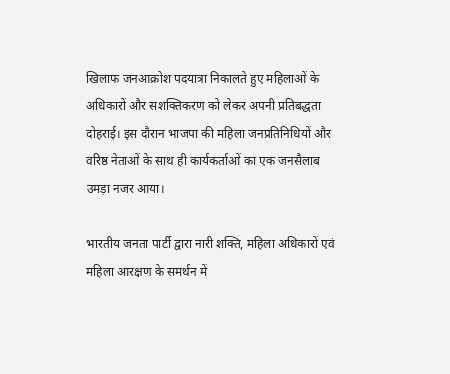खिलाफ जनआक्रोश पदयात्रा निकालते हुए महिलाओं के अधिकारों और सशक्तिकरण को लेकर अपनी प्रतिबद्धता दोहराई। इस दौरान भाजपा की महिला जनप्रतिनिधियों और वरिष्ठ नेताओं के साथ ही कार्यकर्ताओं का एक जनसैलाब उमड़ा नजर आया।

भारतीय जनता पार्टी द्वारा नारी शक्ति, महिला अधिकारों एवं महिला आरक्षण के समर्थन में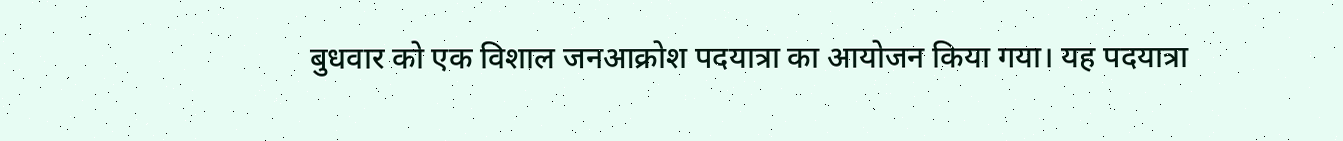बुधवार को एक विशाल जनआक्रोश पदयात्रा का आयोजन किया गया। यह पदयात्रा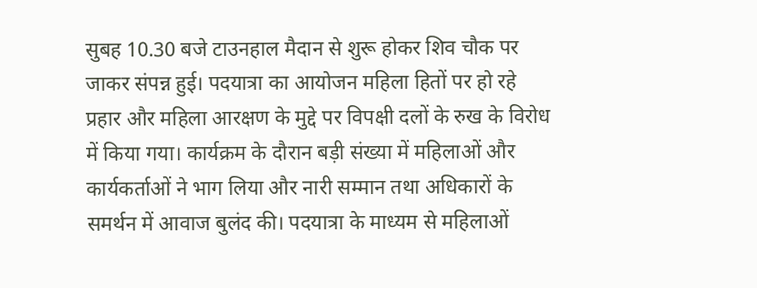सुबह 10.30 बजे टाउनहाल मैदान से शुरू होकर शिव चौक पर जाकर संपन्न हुई। पदयात्रा का आयोजन महिला हितों पर हो रहे प्रहार और महिला आरक्षण के मुद्दे पर विपक्षी दलों के रुख के विरोध में किया गया। कार्यक्रम के दौरान बड़ी संख्या में महिलाओं और कार्यकर्ताओं ने भाग लिया और नारी सम्मान तथा अधिकारों के समर्थन में आवाज बुलंद की। पदयात्रा के माध्यम से महिलाओं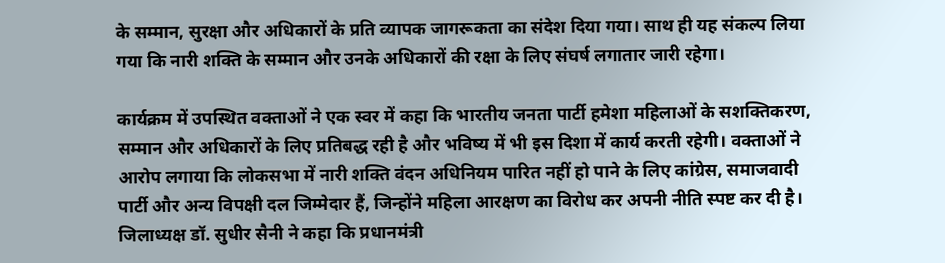के सम्मान, सुरक्षा और अधिकारों के प्रति व्यापक जागरूकता का संदेश दिया गया। साथ ही यह संकल्प लिया गया कि नारी शक्ति के सम्मान और उनके अधिकारों की रक्षा के लिए संघर्ष लगातार जारी रहेगा।

कार्यक्रम में उपस्थित वक्ताओं ने एक स्वर में कहा कि भारतीय जनता पार्टी हमेशा महिलाओं के सशक्तिकरण, सम्मान और अधिकारों के लिए प्रतिबद्ध रही है और भविष्य में भी इस दिशा में कार्य करती रहेगी। वक्ताओं ने आरोप लगाया कि लोकसभा में नारी शक्ति वंदन अधिनियम पारित नहीं हो पाने के लिए कांग्रेस, समाजवादी पार्टी और अन्य विपक्षी दल जिम्मेदार हैं, जिन्होंने महिला आरक्षण का विरोध कर अपनी नीति स्पष्ट कर दी है।
जिलाध्यक्ष डॉ. सुधीर सैनी ने कहा कि प्रधानमंत्री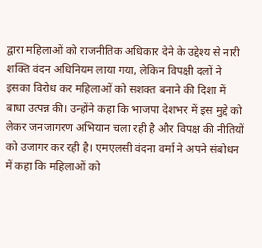द्वारा महिलाओं को राजनीतिक अधिकार देने के उद्देश्य से नारी शक्ति वंदन अधिनियम लाया गया, लेकिन विपक्षी दलों ने इसका विरोध कर महिलाओं को सशक्त बनाने की दिशा में बाधा उत्पन्न की। उन्होंने कहा कि भाजपा देशभर में इस मुद्दे को लेकर जनजागरण अभियान चला रही है और विपक्ष की नीतियों को उजागर कर रही है। एमएलसी वंदना वर्मा ने अपने संबोधन में कहा कि महिलाओं को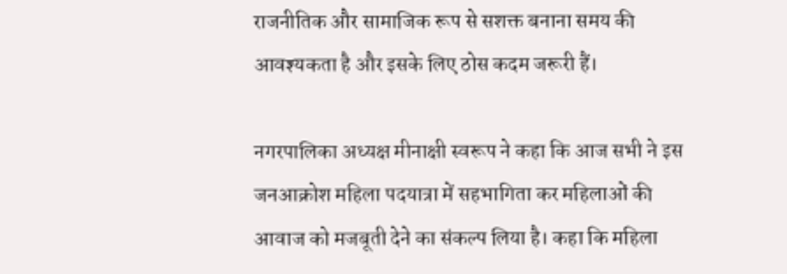राजनीतिक और सामाजिक रूप से सशक्त बनाना समय की आवश्यकता है और इसके लिए ठोस कदम जरूरी हैं।

नगरपालिका अध्यक्ष मीनाक्षी स्वरूप ने कहा कि आज सभी ने इस जनआक्रोश महिला पदयात्रा में सहभागिता कर महिलाओं की आवाज को मजबूती देने का संकल्प लिया है। कहा कि महिला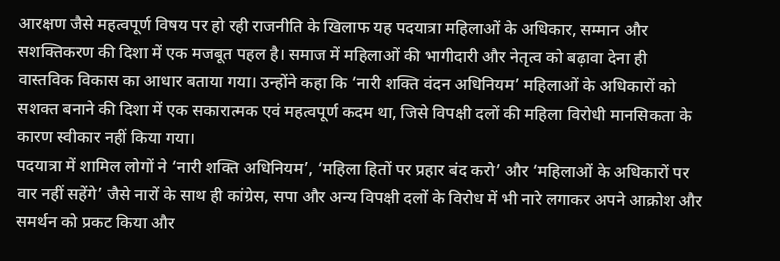आरक्षण जैसे महत्वपूर्ण विषय पर हो रही राजनीति के खिलाफ यह पदयात्रा महिलाओं के अधिकार, सम्मान और सशक्तिकरण की दिशा में एक मजबूत पहल है। समाज में महिलाओं की भागीदारी और नेतृत्व को बढ़ावा देना ही वास्तविक विकास का आधार बताया गया। उन्होंने कहा कि ‘नारी शक्ति वंदन अधिनियम’ महिलाओं के अधिकारों को सशक्त बनाने की दिशा में एक सकारात्मक एवं महत्वपूर्ण कदम था, जिसे विपक्षी दलों की महिला विरोधी मानसिकता के कारण स्वीकार नहीं किया गया।
पदयात्रा में शामिल लोगों ने ‘नारी शक्ति अधिनियम’, ‘महिला हितों पर प्रहार बंद करो’ और ‘महिलाओं के अधिकारों पर वार नहीं सहेंगे’ जैसे नारों के साथ ही कांग्रेस, सपा और अन्य विपक्षी दलों के विरोध में भी नारे लगाकर अपने आक्रोश और समर्थन को प्रकट किया और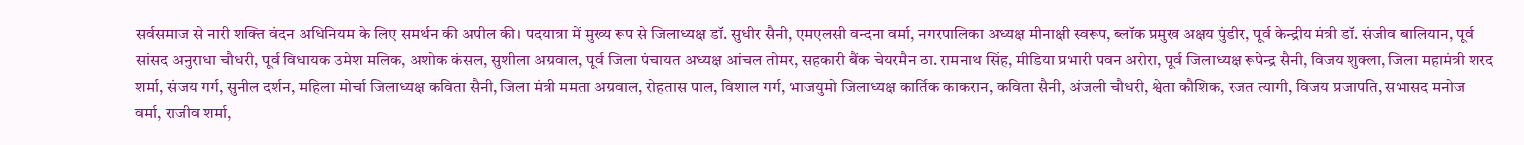सर्वसमाज से नारी शक्ति वंदन अधिनियम के लिए समर्थन की अपील की। पदयात्रा में मुख्य रूप से जिलाध्यक्ष डॉ. सुधीर सैनी, एमएलसी वन्दना वर्मा, नगरपालिका अध्यक्ष मीनाक्षी स्वरूप, ब्लॉक प्रमुख अक्षय पुंडीर, पूर्व केन्द्रीय मंत्री डॉ. संजीव बालियान, पूर्व सांसद अनुराधा चौधरी, पूर्व विधायक उमेश मलिक, अशोक कंसल, सुशीला अग्रवाल, पूर्व जिला पंचायत अध्यक्ष आंचल तोमर, सहकारी बैंक चेयरमैन ठा. रामनाथ सिंह, मीडिया प्रभारी पवन अरोरा, पूर्व जिलाध्यक्ष रूपेन्द्र सैनी, विजय शुक्ला, जिला महामंत्री शरद शर्मा, संजय गर्ग, सुनील दर्शन, महिला मोर्चा जिलाध्यक्ष कविता सैनी, जिला मंत्री ममता अग्रवाल, रोहतास पाल, विशाल गर्ग, भाजयुमो जिलाध्यक्ष कार्तिक काकरान, कविता सैनी, अंजली चौधरी, श्वेता कौशिक, रजत त्यागी, विजय प्रजापति, सभासद मनोज वर्मा, राजीव शर्मा,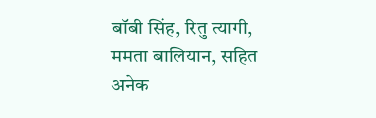बॉबी सिंह, रितु त्यागी, ममता बालियान, सहित अनेक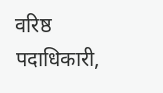वरिष्ठ पदाधिकारी,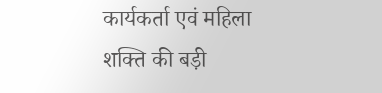कार्यकर्ता एवं महिला शक्ति की बड़ी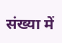संख्या में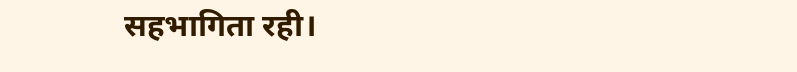सहभागिता रही।